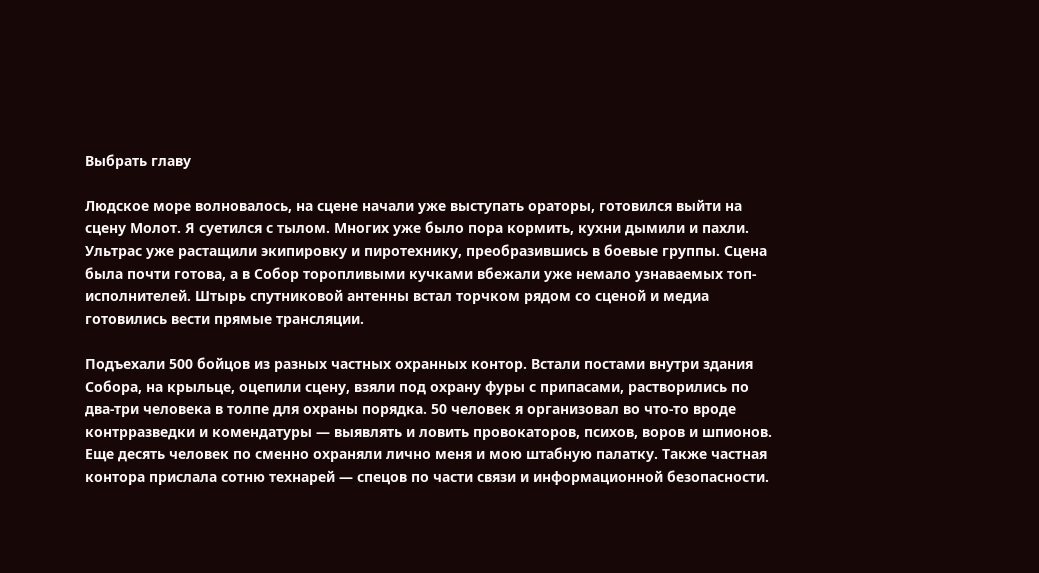Выбрать главу

Людское море волновалось, на сцене начали уже выступать ораторы, готовился выйти на сцену Молот. Я суетился с тылом. Многих уже было пора кормить, кухни дымили и пахли. Ультрас уже растащили экипировку и пиротехнику, преобразившись в боевые группы. Сцена была почти готова, а в Собор торопливыми кучками вбежали уже немало узнаваемых топ-исполнителей. Штырь спутниковой антенны встал торчком рядом со сценой и медиа готовились вести прямые трансляции.

Подъехали 500 бойцов из разных частных охранных контор. Встали постами внутри здания Собора, на крыльце, оцепили сцену, взяли под охрану фуры с припасами, растворились по два-три человека в толпе для охраны порядка. 50 человек я организовал во что-то вроде контрразведки и комендатуры — выявлять и ловить провокаторов, психов, воров и шпионов. Еще десять человек по сменно охраняли лично меня и мою штабную палатку. Также частная контора прислала сотню технарей — спецов по части связи и информационной безопасности.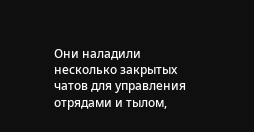Они наладили несколько закрытых чатов для управления отрядами и тылом,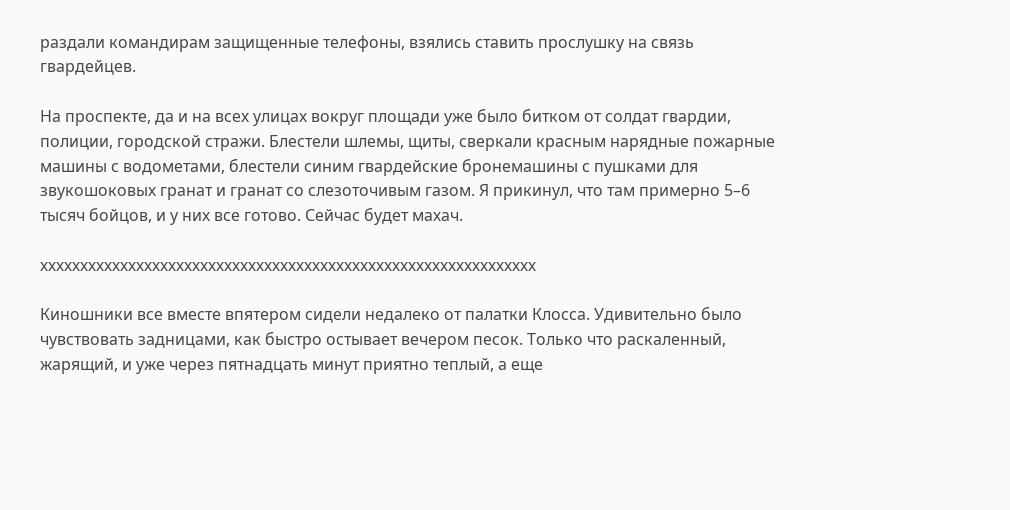раздали командирам защищенные телефоны, взялись ставить прослушку на связь гвардейцев.

На проспекте, да и на всех улицах вокруг площади уже было битком от солдат гвардии, полиции, городской стражи. Блестели шлемы, щиты, сверкали красным нарядные пожарные машины с водометами, блестели синим гвардейские бронемашины с пушками для звукошоковых гранат и гранат со слезоточивым газом. Я прикинул, что там примерно 5–6 тысяч бойцов, и у них все готово. Сейчас будет махач.

хххххххххххххххххххххххххххххххххххххххххххххххххххххххххххххх

Киношники все вместе впятером сидели недалеко от палатки Клосса. Удивительно было чувствовать задницами, как быстро остывает вечером песок. Только что раскаленный, жарящий, и уже через пятнадцать минут приятно теплый, а еще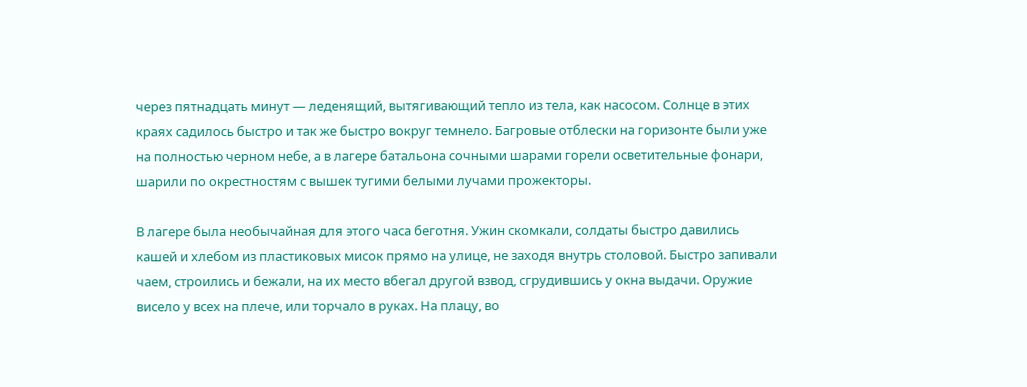через пятнадцать минут — леденящий, вытягивающий тепло из тела, как насосом. Солнце в этих краях садилось быстро и так же быстро вокруг темнело. Багровые отблески на горизонте были уже на полностью черном небе, а в лагере батальона сочными шарами горели осветительные фонари, шарили по окрестностям с вышек тугими белыми лучами прожекторы.

В лагере была необычайная для этого часа беготня. Ужин скомкали, солдаты быстро давились кашей и хлебом из пластиковых мисок прямо на улице, не заходя внутрь столовой. Быстро запивали чаем, строились и бежали, на их место вбегал другой взвод, сгрудившись у окна выдачи. Оружие висело у всех на плече, или торчало в руках. На плацу, во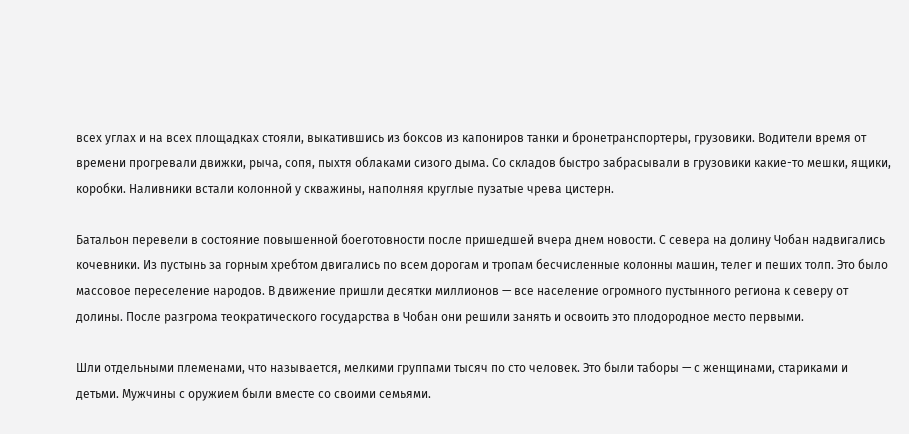всех углах и на всех площадках стояли, выкатившись из боксов из капониров танки и бронетранспортеры, грузовики. Водители время от времени прогревали движки, рыча, сопя, пыхтя облаками сизого дыма. Со складов быстро забрасывали в грузовики какие-то мешки, ящики, коробки. Наливники встали колонной у скважины, наполняя круглые пузатые чрева цистерн.

Батальон перевели в состояние повышенной боеготовности после пришедшей вчера днем новости. С севера на долину Чобан надвигались кочевники. Из пустынь за горным хребтом двигались по всем дорогам и тропам бесчисленные колонны машин, телег и пеших толп. Это было массовое переселение народов. В движение пришли десятки миллионов — все население огромного пустынного региона к северу от долины. После разгрома теократического государства в Чобан они решили занять и освоить это плодородное место первыми.

Шли отдельными племенами, что называется, мелкими группами тысяч по сто человек. Это были таборы — с женщинами, стариками и детьми. Мужчины с оружием были вместе со своими семьями.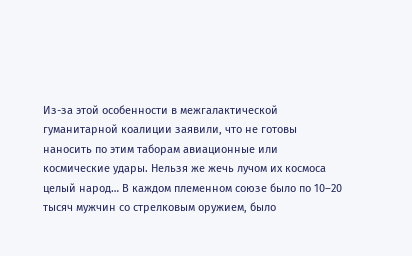Из-за этой особенности в межгалактической гуманитарной коалиции заявили, что не готовы наносить по этим таборам авиационные или космические удары. Нельзя же жечь лучом их космоса целый народ… В каждом племенном союзе было по 10–20 тысяч мужчин со стрелковым оружием, было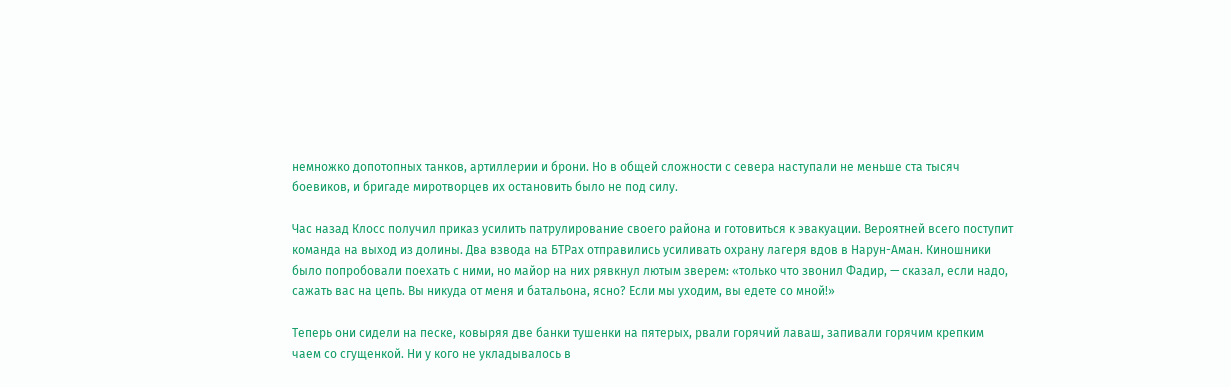немножко допотопных танков, артиллерии и брони. Но в общей сложности с севера наступали не меньше ста тысяч боевиков, и бригаде миротворцев их остановить было не под силу.

Час назад Клосс получил приказ усилить патрулирование своего района и готовиться к эвакуации. Вероятней всего поступит команда на выход из долины. Два взвода на БТРах отправились усиливать охрану лагеря вдов в Нарун-Аман. Киношники было попробовали поехать с ними, но майор на них рявкнул лютым зверем: «только что звонил Фадир, — сказал, если надо, сажать вас на цепь. Вы никуда от меня и батальона, ясно? Если мы уходим, вы едете со мной!»

Теперь они сидели на песке, ковыряя две банки тушенки на пятерых, рвали горячий лаваш, запивали горячим крепким чаем со сгущенкой. Ни у кого не укладывалось в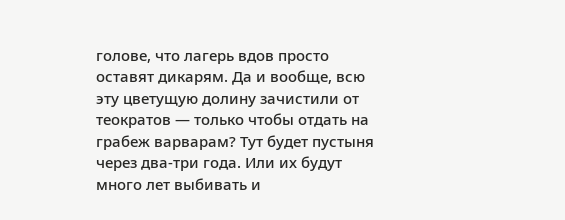голове, что лагерь вдов просто оставят дикарям. Да и вообще, всю эту цветущую долину зачистили от теократов — только чтобы отдать на грабеж варварам? Тут будет пустыня через два-три года. Или их будут много лет выбивать и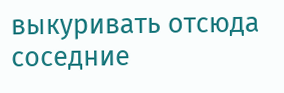выкуривать отсюда соседние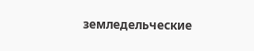земледельческие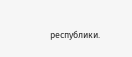республики.